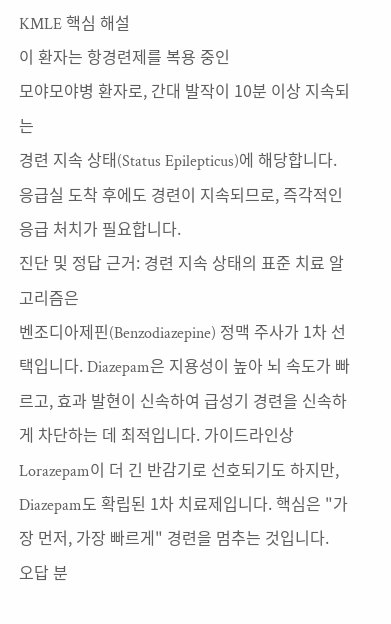KMLE 핵심 해설
이 환자는 항경련제를 복용 중인
모야모야병 환자로, 간대 발작이 10분 이상 지속되는
경련 지속 상태(Status Epilepticus)에 해당합니다. 응급실 도착 후에도 경련이 지속되므로, 즉각적인 응급 처치가 필요합니다.
진단 및 정답 근거: 경련 지속 상태의 표준 치료 알고리즘은
벤조디아제핀(Benzodiazepine) 정맥 주사가 1차 선택입니다. Diazepam은 지용성이 높아 뇌 속도가 빠르고, 효과 발현이 신속하여 급성기 경련을 신속하게 차단하는 데 최적입니다. 가이드라인상 Lorazepam이 더 긴 반감기로 선호되기도 하지만, Diazepam도 확립된 1차 치료제입니다. 핵심은 "가장 먼저, 가장 빠르게" 경련을 멈추는 것입니다.
오답 분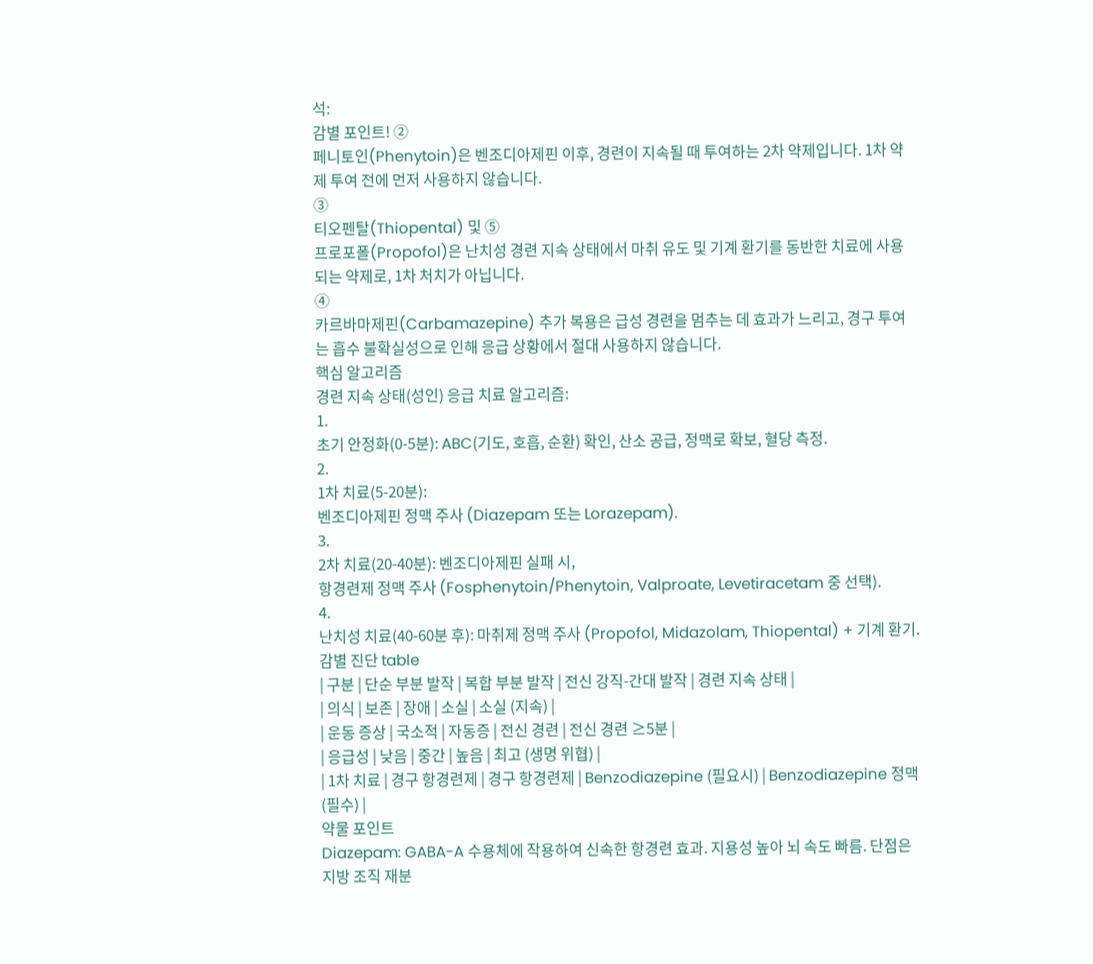석:
감별 포인트! ②
페니토인(Phenytoin)은 벤조디아제핀 이후, 경련이 지속될 때 투여하는 2차 약제입니다. 1차 약제 투여 전에 먼저 사용하지 않습니다.
③
티오펜탈(Thiopental) 및 ⑤
프로포폴(Propofol)은 난치성 경련 지속 상태에서 마취 유도 및 기계 환기를 동반한 치료에 사용되는 약제로, 1차 처치가 아닙니다.
④
카르바마제핀(Carbamazepine) 추가 복용은 급성 경련을 멈추는 데 효과가 느리고, 경구 투여는 흡수 불확실성으로 인해 응급 상황에서 절대 사용하지 않습니다.
핵심 알고리즘
경련 지속 상태(성인) 응급 치료 알고리즘:
1.
초기 안정화(0-5분): ABC(기도, 호흡, 순환) 확인, 산소 공급, 정맥로 확보, 혈당 측정.
2.
1차 치료(5-20분):
벤조디아제핀 정맥 주사 (Diazepam 또는 Lorazepam).
3.
2차 치료(20-40분): 벤조디아제핀 실패 시,
항경련제 정맥 주사 (Fosphenytoin/Phenytoin, Valproate, Levetiracetam 중 선택).
4.
난치성 치료(40-60분 후): 마취제 정맥 주사 (Propofol, Midazolam, Thiopental) + 기계 환기.
감별 진단 table
| 구분 | 단순 부분 발작 | 복합 부분 발작 | 전신 강직-간대 발작 | 경련 지속 상태 |
| 의식 | 보존 | 장애 | 소실 | 소실 (지속) |
| 운동 증상 | 국소적 | 자동증 | 전신 경련 | 전신 경련 ≥5분 |
| 응급성 | 낮음 | 중간 | 높음 | 최고 (생명 위협) |
| 1차 치료 | 경구 항경련제 | 경구 항경련제 | Benzodiazepine (필요시) | Benzodiazepine 정맥 (필수) |
약물 포인트
Diazepam: GABA-A 수용체에 작용하여 신속한 항경련 효과. 지용성 높아 뇌 속도 빠름. 단점은 지방 조직 재분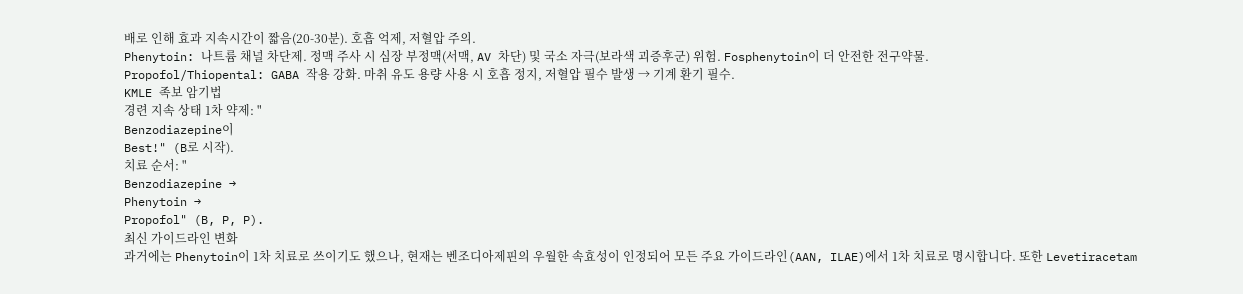배로 인해 효과 지속시간이 짧음(20-30분). 호흡 억제, 저혈압 주의.
Phenytoin: 나트륨 채널 차단제. 정맥 주사 시 심장 부정맥(서맥, AV 차단) 및 국소 자극(보라색 괴증후군) 위험. Fosphenytoin이 더 안전한 전구약물.
Propofol/Thiopental: GABA 작용 강화. 마취 유도 용량 사용 시 호흡 정지, 저혈압 필수 발생 → 기계 환기 필수.
KMLE 족보 암기법
경련 지속 상태 1차 약제: "
Benzodiazepine이
Best!" (B로 시작).
치료 순서: "
Benzodiazepine →
Phenytoin →
Propofol" (B, P, P).
최신 가이드라인 변화
과거에는 Phenytoin이 1차 치료로 쓰이기도 했으나, 현재는 벤조디아제핀의 우월한 속효성이 인정되어 모든 주요 가이드라인(AAN, ILAE)에서 1차 치료로 명시합니다. 또한 Levetiracetam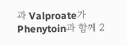과 Valproate가 Phenytoin과 함께 2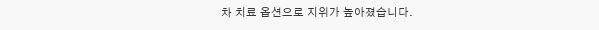차 치료 옵션으로 지위가 높아졌습니다.